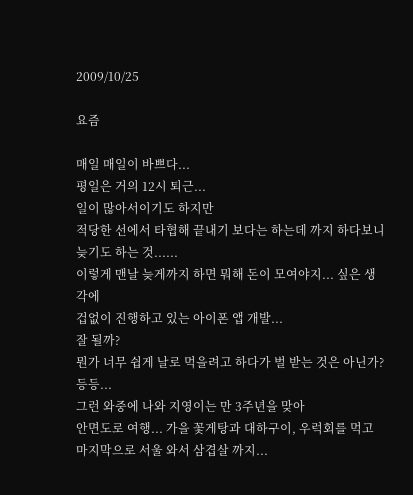2009/10/25

요즘

매일 매일이 바쁘다...
평일은 거의 12시 퇴근...
일이 많아서이기도 하지만
적당한 선에서 타협해 끝내기 보다는 하는데 까지 하다보니
늦기도 하는 것......
이렇게 맨날 늦게까지 하면 뭐해 돈이 모여야지... 싶은 생각에
겁없이 진행하고 있는 아이폰 앱 개발...
잘 될까?
뭔가 너무 쉽게 날로 먹을려고 하다가 벌 받는 것은 아닌가?
등등...
그런 와중에 나와 지영이는 만 3주년을 맞아
안면도로 여행... 가을 꽃게탕과 대하구이, 우럭회를 먹고
마지막으로 서울 와서 삼겹살 까지...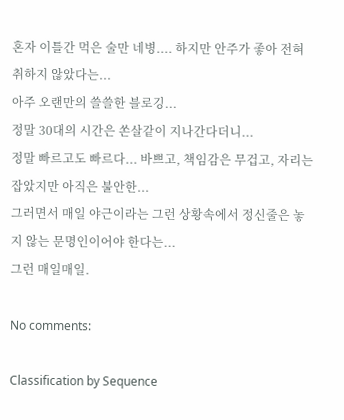혼자 이틀간 먹은 술만 네병.... 하지만 안주가 좋아 전혀 취하지 않았다는...
아주 오랜만의 쓸쓸한 블로깅...
정말 30대의 시간은 쏜살같이 지나간다더니...
정말 빠르고도 빠르다... 바쁘고, 책임감은 무겁고, 자리는 잡았지만 아직은 불안한...
그러면서 매일 야근이라는 그런 상황속에서 정신줄은 놓지 않는 문명인이어야 한다는...
그런 매일매일.

No comments:

Classification by Sequence